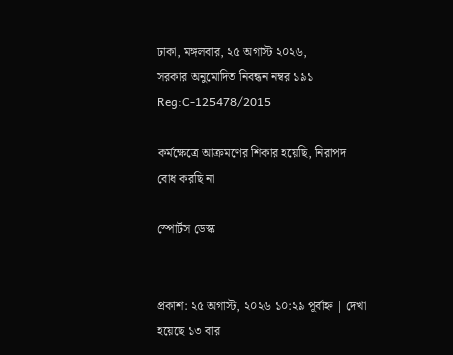ঢাকা, মঙ্গলবার, ২৫ অগাস্ট ২০২৬,
সরকার অনুমোদিত নিবন্ধন নম্বর ১৯১
Reg:C-125478/2015

কর্মক্ষেত্রে আক্রমণের শিকার হয়েছি, নিরাপদ বোধ করছি না

স্পোর্টস ডেস্ক


প্রকাশ: ২৫ অগাস্ট, ২০২৬ ১০:২৯ পূর্বাহ্ন | দেখা হয়েছে ১৩ বার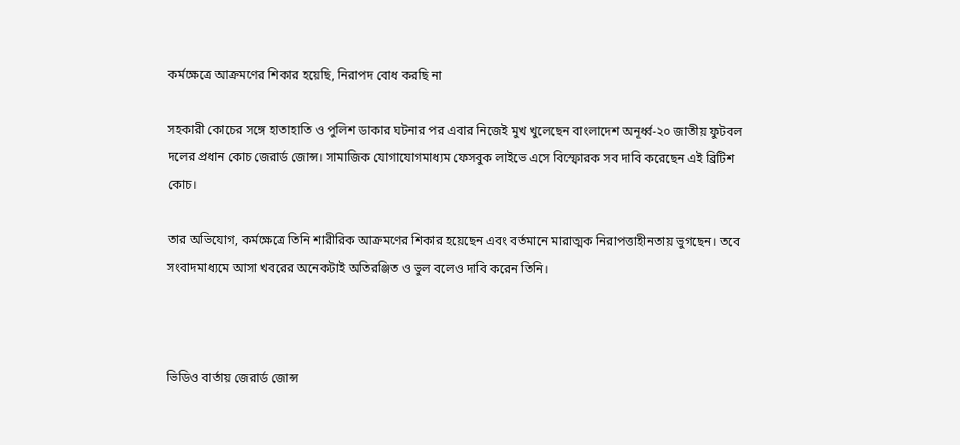কর্মক্ষেত্রে আক্রমণের শিকার হয়েছি, নিরাপদ বোধ করছি না

সহকারী কোচের সঙ্গে হাতাহাতি ও পুলিশ ডাকার ঘটনার পর এবার নিজেই মুখ খুলেছেন বাংলাদেশ অনূর্ধ্ব-২০ জাতীয় ফুটবল দলের প্রধান কোচ জেরার্ড জোন্স। সামাজিক যোগাযোগমাধ্যম ফেসবুক লাইভে এসে বিস্ফোরক সব দাবি করেছেন এই ব্রিটিশ কোচ।

তার অভিযোগ, কর্মক্ষেত্রে তিনি শারীরিক আক্রমণের শিকার হয়েছেন এবং বর্তমানে মারাত্মক নিরাপত্তাহীনতায় ভুগছেন। তবে সংবাদমাধ্যমে আসা খবরের অনেকটাই অতিরঞ্জিত ও ভুল বলেও দাবি করেন তিনি।



ভিডিও বার্তায় জেরার্ড জোন্স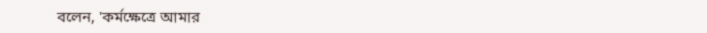বলেন, 'কর্মক্ষেত্রে আমার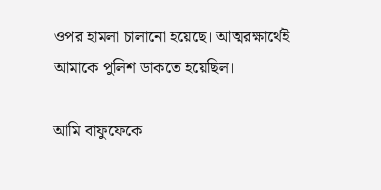ওপর হামলা চালানো হয়েছে। আত্মরক্ষার্থেই আমাকে পুলিশ ডাকতে হয়েছিল।

আমি বাফুফেকে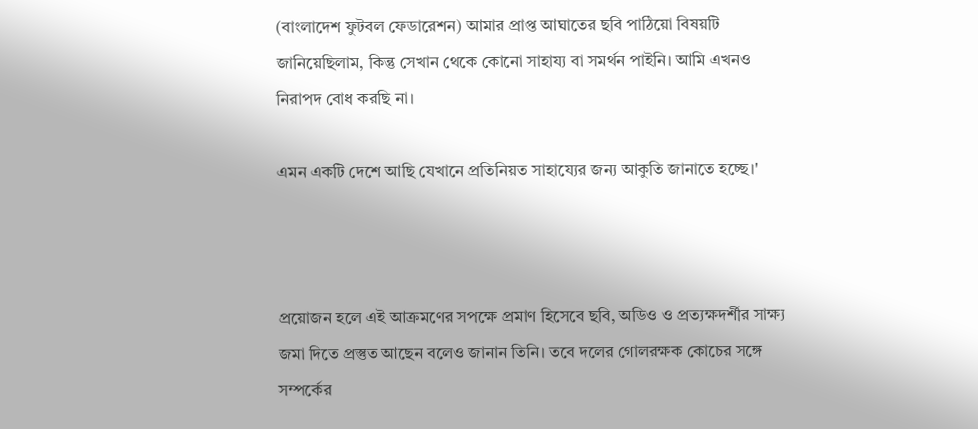(বাংলাদেশ ফুটবল ফেডারেশন) আমার প্রাপ্ত আঘাতের ছবি পাঠিয়ো বিষয়টি জানিয়েছিলাম, কিন্তু সেখান থেকে কোনো সাহায্য বা সমর্থন পাইনি। আমি এখনও নিরাপদ বোধ করছি না।

এমন একটি দেশে আছি যেখানে প্রতিনিয়ত সাহায্যের জন্য আকুতি জানাতে হচ্ছে।'



প্রয়োজন হলে এই আক্রমণের সপক্ষে প্রমাণ হিসেবে ছবি, অডিও ও প্রত্যক্ষদর্শীর সাক্ষ্য জমা দিতে প্রস্তুত আছেন বলেও জানান তিনি। তবে দলের গোলরক্ষক কোচের সঙ্গে সম্পর্কের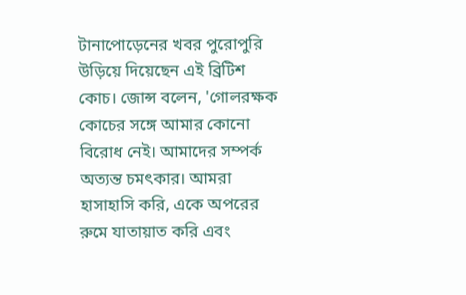টানাপোড়েনের খবর পুরোপুরি উড়িয়ে দিয়েছেন এই ব্রিটিশ কোচ। জোন্স বলেন, 'গোলরক্ষক কোচের সঙ্গে আমার কোনো বিরোধ নেই। আমাদের সম্পর্ক অত্যন্ত চমৎকার। আমরা হাসাহাসি করি, একে অপরের রুমে যাতায়াত করি এবং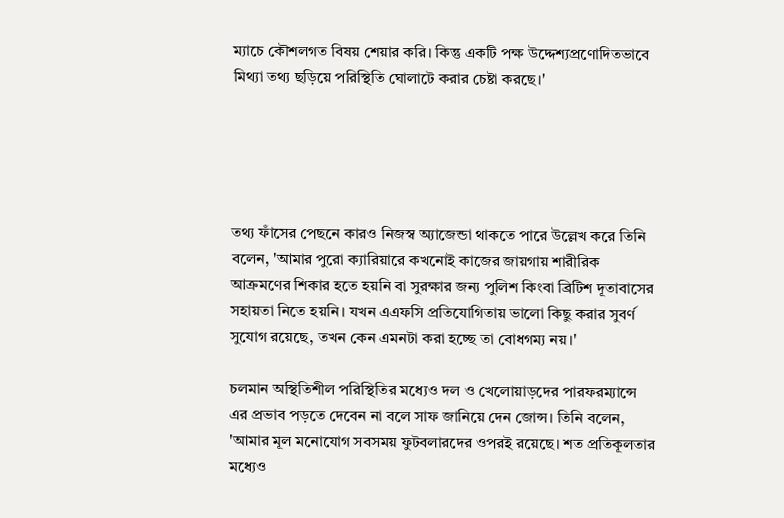ম্যাচে কৌশলগত বিষয় শেয়ার করি। কিন্তু একটি পক্ষ উদ্দেশ্যপ্রণোদিতভাবে মিথ্যা তথ্য ছড়িয়ে পরিস্থিতি ঘোলাটে করার চেষ্টা করছে।'





তথ্য ফাঁসের পেছনে কারও নিজস্ব অ্যাজেন্ডা থাকতে পারে উল্লেখ করে তিনি বলেন, 'আমার পুরো ক্যারিয়ারে কখনোই কাজের জায়গায় শারীরিক আক্রমণের শিকার হতে হয়নি বা সুরক্ষার জন্য পুলিশ কিংবা ব্রিটিশ দূতাবাসের সহায়তা নিতে হয়নি। যখন এএফসি প্রতিযোগিতায় ভালো কিছু করার সুবর্ণ সুযোগ রয়েছে, তখন কেন এমনটা করা হচ্ছে তা বোধগম্য নয়।'

চলমান অস্থিতিশীল পরিস্থিতির মধ্যেও দল ও খেলোয়াড়দের পারফরম্যান্সে এর প্রভাব পড়তে দেবেন না বলে সাফ জানিয়ে দেন জোন্স। তিনি বলেন, 'আমার মূল মনোযোগ সবসময় ফুটবলারদের ওপরই রয়েছে। শত প্রতিকূলতার মধ্যেও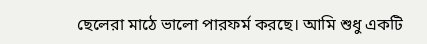ছেলেরা মাঠে ভালো পারফর্ম করছে। আমি শুধু একটি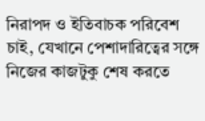নিরাপদ ও ইতিবাচক পরিবেশ চাই, যেখানে পেশাদারিত্বের সঙ্গে নিজের কাজটুকু শেষ করতে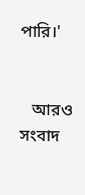পারি।'


   আরও সংবাদ